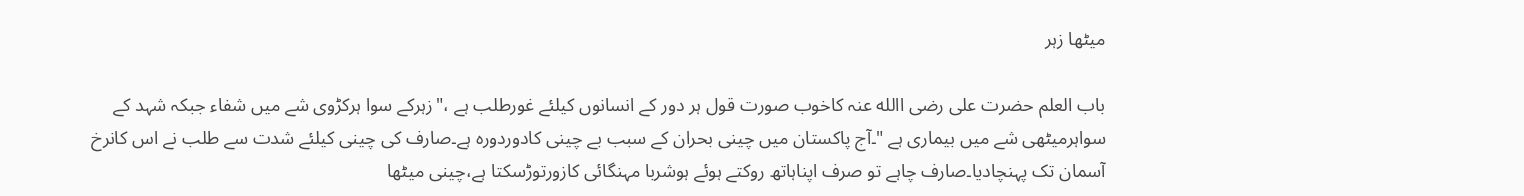میٹھا زہر

باب العلم حضرت علی رضی االله عنہ کاخوب صورت قول ہر دور کے انسانوں کیلئے غورطلب ہے ،"زہرکے سوا ہرکڑوی شے میں شفاء جبکہ شہد کے سواہرمیٹھی شے میں بیماری ہے "۔آج پاکستان میں چینی بحران کے سبب بے چینی کادوردورہ ہے۔صارف کی چینی کیلئے شدت سے طلب نے اس کانرخ آسمان تک پہنچادیا۔صارف چاہے تو صرف اپناہاتھ روکتے ہوئے ہوشربا مہنگائی کازورتوڑسکتا ہے،چینی میٹھا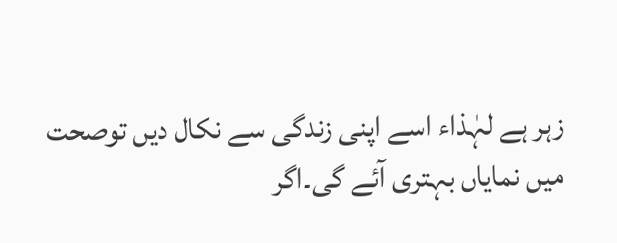زہر ہے لہٰذاء اسے اپنی زندگی سے نکال دیں توصحت میں نمایاں بہتری آئے گی۔اگر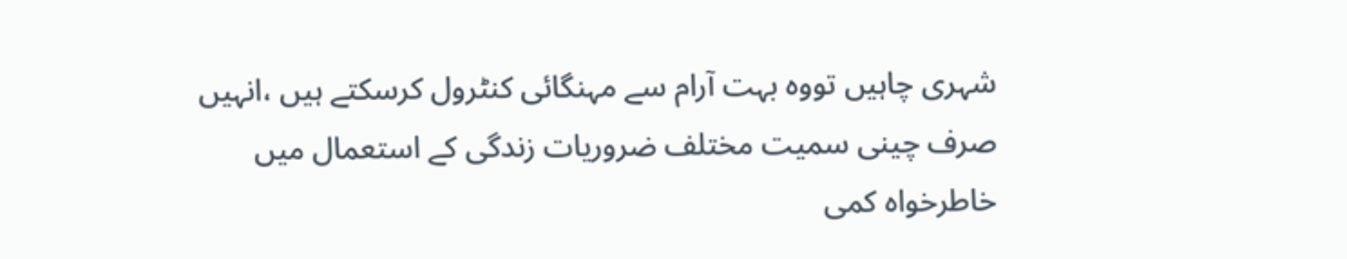شہری چاہیں تووہ بہت آرام سے مہنگائی کنٹرول کرسکتے ہیں ،انہیں صرف چینی سمیت مختلف ضروریات زندگی کے استعمال میں خاطرخواہ کمی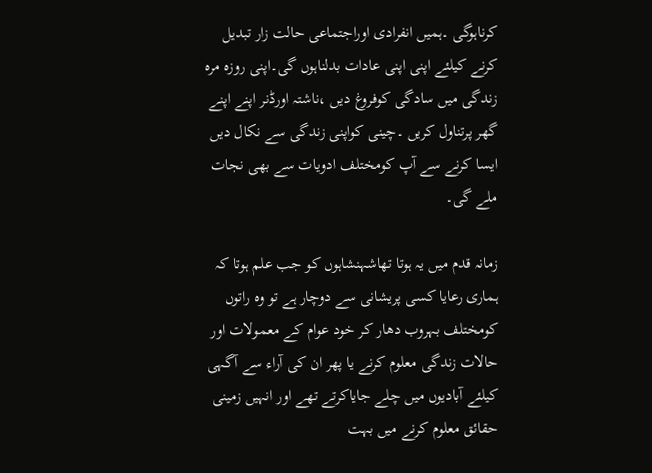کرناہوگی ۔ہمیں انفرادی اوراجتماعی حالت زار تبدیل کرنے کیلئے اپنی اپنی عادات بدلناہوں گی۔اپنی روزہ مرہ زندگی میں سادگی کوفروغ دیں ،ناشتہ اورڈنر اپنے اپنے گھر پرتناول کریں ۔چینی کواپنی زندگی سے نکال دیں ایسا کرنے سے آپ کومختلف ادویات سے بھی نجات ملے گی۔

زمانہ قدم میں یہ ہوتا تھاشہنشاہوں کو جب علم ہوتا کہ ہماری رعایا کسی پریشانی سے دوچار ہے تو وہ راتوں کومختلف بہروب دھار کر خود عوام کے معمولات اور حالات زندگی معلوم کرنے یا پھر ان کی آراء سے آگہی کیلئے آبادیوں میں چلے جایاکرتے تھے اور انہیں زمینی حقائق معلوم کرنے میں بہت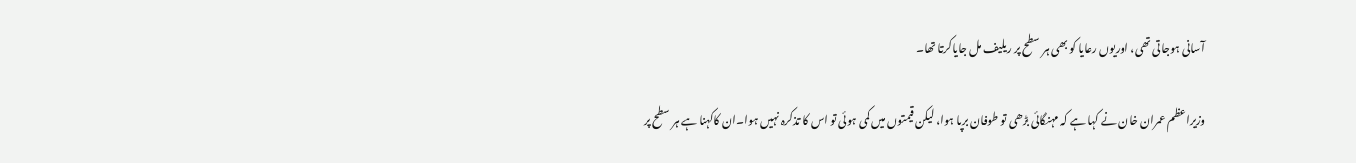آسانی ہوجاتی تھی، اوریوں رعایا کو بھی ہر سطح پر ریلیف مل جایاکرتا تھا۔

وزیراعظم عمران خان نے کہا ہے کہ مہنگائی بڑھی تو طوفان برپا ہوا، لیکن قیمتوں میں کمی ہوئی تو اس کا تذکرہ نہیں ہوا۔ان کاکہنا ہے ہر سطح پر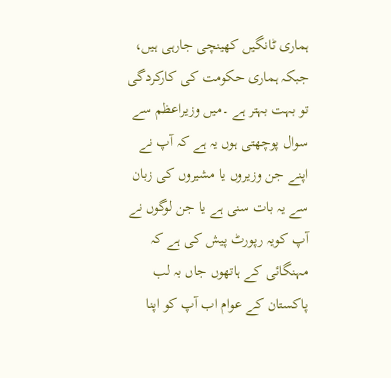ہماری ٹانگیں کھینچی جارہی ہیں، جبکہ ہماری حکومت کی کارکردگی تو بہت بہتر ہے ۔میں وزیراعظم سے سوال پوچھتی ہوں یہ ہے کہ آپ نے اپنے جن وزیروں یا مشیروں کی زبان سے یہ بات سنی ہے یا جن لوگوں نے آپ کویہ رپورٹ پیش کی ہے کہ مہنگائی کے ہاتھوں جاں بہ لب پاکستان کے عوام اب آپ کو اپنا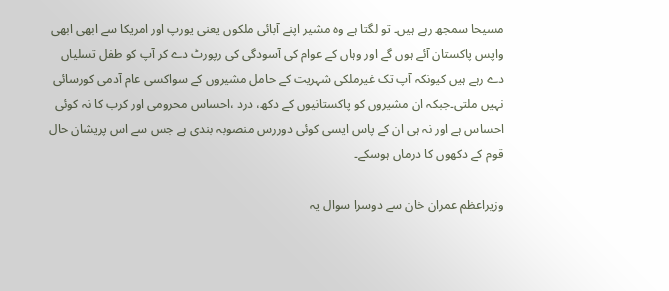مسیحا سمجھ رہے ہیں۔ تو لگتا ہے وہ مشیر اپنے آبائی ملکوں یعنی یورپ اور امریکا سے ابھی ابھی واپس پاکستان آئے ہوں گے اور وہاں کے عوام کی آسودگی کی رپورٹ دے کر آپ کو طفل تسلیاں دے رہے ہیں کیونکہ آپ تک غیرملکی شہریت کے حامل مشیروں کے سواکسی عام آدمی کورسائی نہیں ملتی۔جبکہ ان مشیروں کو پاکستانیوں کے دکھ، درد ،احساس محرومی اور کرب کا نہ کوئی احساس ہے اور نہ ہی ان کے پاس ایسی کوئی دوررس منصوبہ بندی ہے جس سے اس پریشان حال قوم کے دکھوں کا درماں ہوسکے۔

وزیراعظم عمران خان سے دوسرا سوال یہ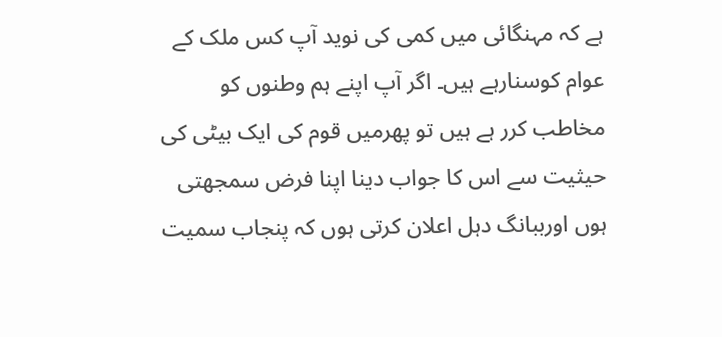ہے کہ مہنگائی میں کمی کی نوید آپ کس ملک کے عوام کوسنارہے ہیں۔ اگر آپ اپنے ہم وطنوں کو مخاطب کرر ہے ہیں تو پھرمیں قوم کی ایک بیٹی کی حیثیت سے اس کا جواب دینا اپنا فرض سمجھتی ہوں اورببانگ دہل اعلان کرتی ہوں کہ پنجاب سمیت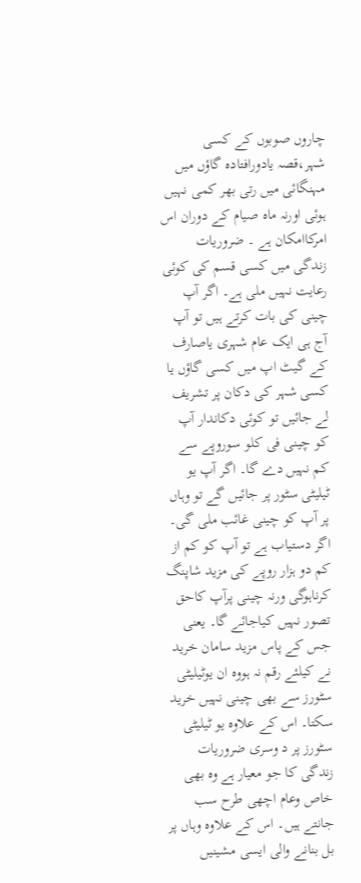چاروں صوبوں کے کسی شہر،قصہ یادورافتادہ گاؤں میں مہنگائی میں رتی بھر کمی نہیں ہوئی اورنہ ماہ صیام کے دوران اس امرکاامکان ہے ۔ ضروریات زندگی میں کسی قسم کی کوئی رعایت نہیں ملی ہے۔ اگر آپ چینی کی بات کرتے ہیں تو آپ آج ہی ایک عام شہری یاصارف کے گیٹ اپ میں کسی گاؤں یا کسی شہر کی دکان پر تشریف لے جائیں تو کوئی دکاندار آپ کو چینی فی کلو سوروپے سے کم نہیں دے گا۔ اگر آپ یو ٹیلیٹی سٹور پر جائیں گے تو وہاں پر آپ کو چینی غائب ملی گی۔ اگر دستیاب ہے تو آپ کو کم از کم دو ہزار روپے کی مزید شاپنگ کرناہوگی ورنہ چینی پرآپ کاحق تصور نہیں کیاجائے گا۔ یعنی جس کے پاس مزید سامان خرید نے کیلئے رقم نہ ہووہ ان یوٹیلیٹی سٹورز سے بھی چینی نہیں خرید سکتا۔ اس کے علاوہ یو ٹیلیٹی سٹورز پر د وسری ضروریات زندگی کا جو معیار ہے وہ بھی خاص وعام اچھی طرح سب جانتے ہیں۔ اس کے علاوہ وہاں پر بل بنانے والی ایسی مشینیں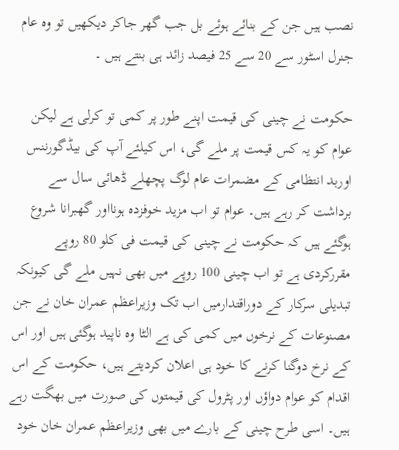نصب ہیں جن کے بنائے ہوئے بل جب گھر جاکر دیکھیں تو وہ عام جنرل اسٹور سے 20 سے 25 فیصد زائد ہی بنتے ہیں ۔

حکومت نے چینی کی قیمت اپنے طور پر کمی تو کرلی ہے لیکن عوام کو یہ کس قیمت پر ملے گی، اس کیلئے آپ کی بیڈگورننس اوربد انتظامی کے مضمرات عام لوگ پچھلے ڈھائی سال سے برداشت کر رہے ہیں۔ عوام تو اب مزید خوفزدہ ہونااور گھبرانا شروع ہوگئے ہیں کہ حکومت نے چینی کی قیمت فی کلو 80 روپے مقررکردی ہے تو اب چینی 100 روپے میں بھی نہیں ملے گی کیونکہ تبدیلی سرکار کے دوراقتدارمیں اب تک وزیراعظم عمران خان نے جن مصنوعات کے نرخوں میں کمی کی ہے الٹا وہ ناپید ہوگئی ہیں اور اس کے نرخ دوگنا کرنے کا خود ہی اعلان کردیتے ہیں، حکومت کے اس اقدام کو عوام دواؤں اور پٹرول کی قیمتوں کی صورت میں بھگت رہے ہیں۔ اسی طرح چینی کے بارے میں بھی وزیراعظم عمران خان خود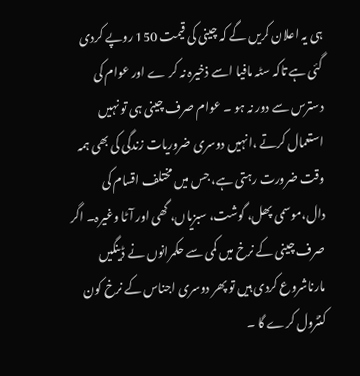ہی یہ اعلان کریں گے کہ چینی کی قیمت 150 روپے کردی گئی ہے تاکہ سٹہ مافیا اسے ذخیرہ نہ کر ے اور عوام کی دسترس سے دور نہ ہو ۔ عوام صرف چینی ہی تو نہیں استعمال کرتے ،انہیں دوسری ضروریات زندگی کی بھی ہمہ وقت ضرورت رہتی ہے، جس میں مختلف اقسام کی دال،موسمی پھل، گوشت، سبزیاں، گھی اور آٹا وغیرہ۔ اگر صرف چینی کے نرخ میں کمی سے حکمرانوں نے ڈینگیں مارناشروع کردی ہیں تو پھر دوسری اجناس کے نرخ کون کنٹرول کرے گا ۔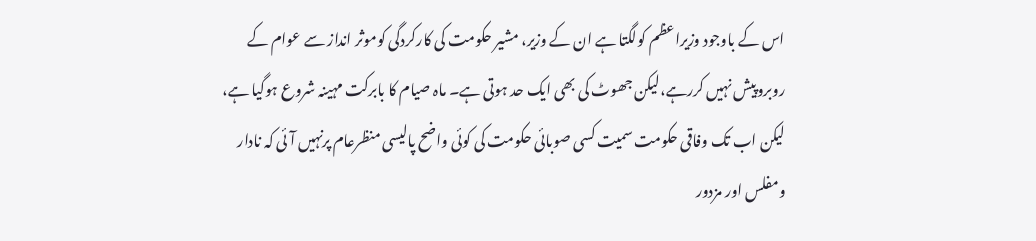اس کے باوجود وزیراعظم کولگتا ہے ان کے وزیر، مشیر حکومت کی کارکردگی کوموثر انداز سے عوام کے روبروپیش نہیں کررہے،لیکن جھوٹ کی بھی ایک حد ہوتی ہے۔ ماہ صیام کا بابرکت مہینہ شروع ہوگیا ہے، لیکن اب تک وفاقی حکومت سمیت کسی صوبائی حکومت کی کوئی واضح پالیسی منظرعام پرنہیں آئی کہ نادار ومفلس اور مزدور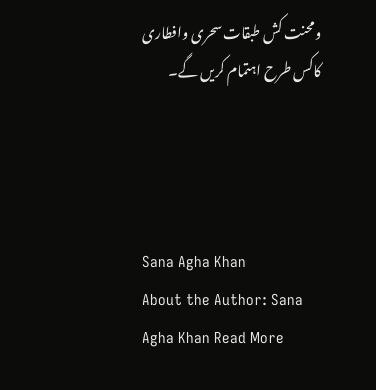ومحنت کش طبقات سحری وافطاری کاکس طرح اہتمام کریں گے۔




Sana Agha Khan
About the Author: Sana Agha Khan Read More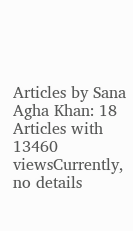Articles by Sana Agha Khan: 18 Articles with 13460 viewsCurrently, no details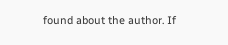found about the author. If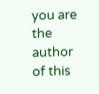you are the author of this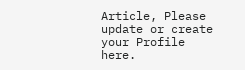Article, Please update or create your Profile here.